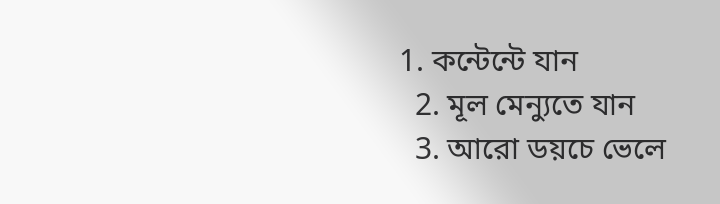1. কন্টেন্টে যান
  2. মূল মেন্যুতে যান
  3. আরো ডয়চে ভেলে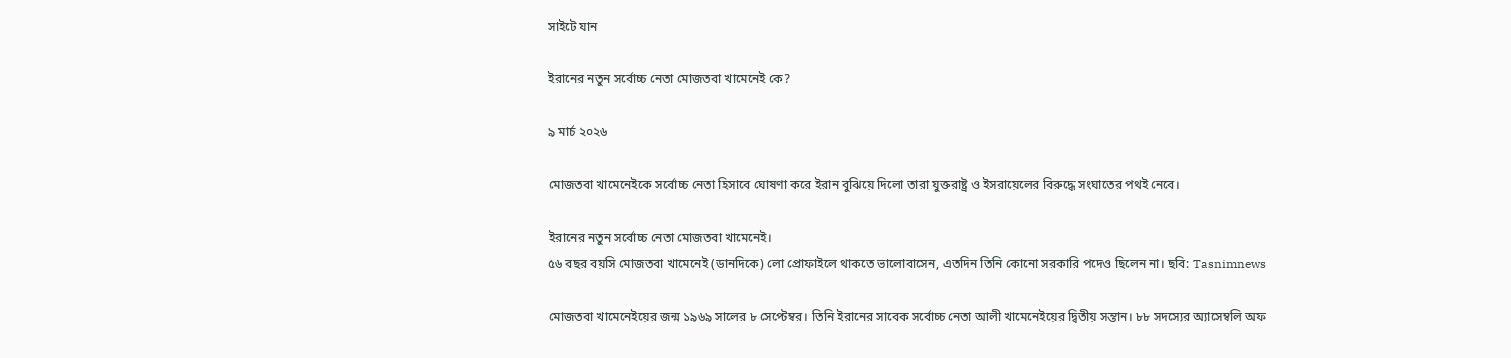সাইটে যান

ইরানের নতুন সর্বোচ্চ নেতা মোজতবা খামেনেই কে?

৯ মার্চ ২০২৬

মোজতবা খামেনেইকে সর্বোচ্চ নেতা হিসাবে ঘোষণা করে ইরান বুঝিয়ে দিলো তারা যুক্তরাষ্ট্র ও ইসরায়েলের বিরুদ্ধে সংঘাতের পথই নেবে।

ইরানের নতুন সর্বোচ্চ নেতা মোজতবা খামেনেই।
৫৬ বছর বয়সি মোজতবা খামেনেই (ডানদিকে) লো প্রোফাইলে থাকতে ভালোবাসেন, এতদিন তিনি কোনো সরকারি পদেও ছিলেন না। ছবি: Tasnimnews

মোজতবা খামেনেইয়ের জন্ম ১৯৬৯ সালের ৮ সেপ্টেম্বর। তিনি ইরানের সাবেক সর্বোচ্চ নেতা আলী খামেনেইয়ের দ্বিতীয় সন্তান। ৮৮ সদস্যের অ্যাসেম্বলি অফ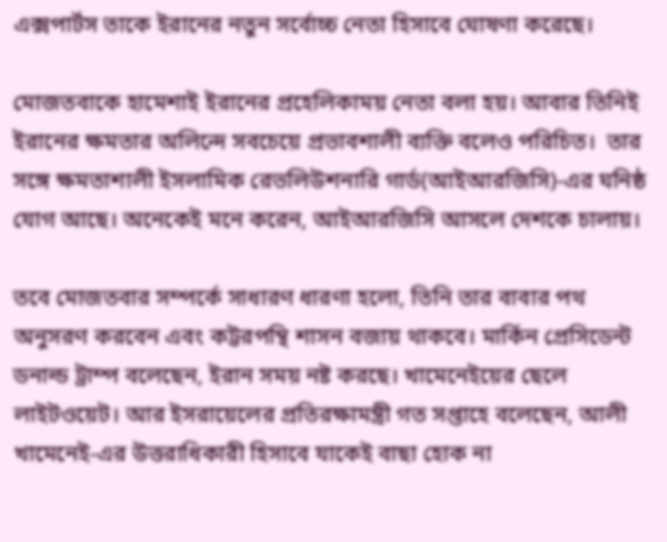এক্সপার্টস তাকে ইরানের নতুন সর্বোচ্চ নেতা হিসাবে ঘোষণা করেছে।

মোজতবাকে হামেশাই ইরানের প্রহেলিকাময় নেতা বলা হয়। আবার তিনিই ইরানের ক্ষমতার অলিন্দে সবচেয়ে প্রভাবশালী ব্যক্তি বলেও পরিচিত।  তার সঙ্গে ক্ষমতাশালী ইসলামিক রেভলিউশনারি গার্ড(আইআরজিসি)-এর ঘনিষ্ঠ যোগ আছে। অনেকেই মনে করেন, আইআরজিসি আসলে দেশকে চালায়।

তবে মোজতবার সম্পর্কে সাধারণ ধারণা হলো, তিনি তার বাবার পথ অনুসরণ করবেন এবং কট্টরপন্থি শাসন বজায় থাকবে। মার্কিন প্রেসিডেন্ট ডনাল্ড ট্রাম্প বলেছেন, ইরান সময় নষ্ট করছে। খামেনেইয়ের ছেলে লাইটওয়েট। আর ইসরায়েলের প্রতিরক্ষামন্ত্রী গত সপ্তাহে বলেছেন, আলী খামেনেই-এর উত্তরাধিকারী হিসাবে যাকেই বাছা হোক না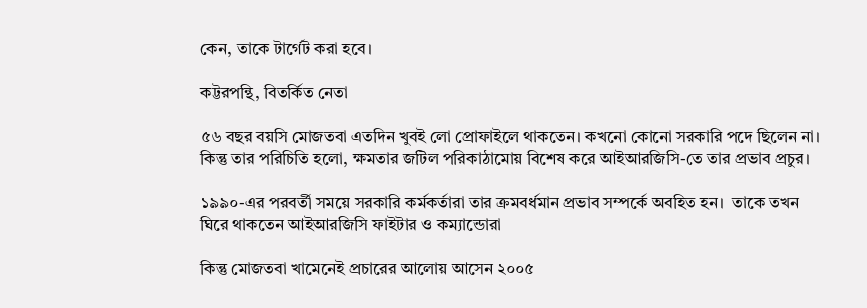কেন, তাকে টার্গেট করা হবে।

কট্টরপন্থি, বিতর্কিত নেতা

৫৬ বছর বয়সি মোজতবা এতদিন খুবই লো প্রোফাইলে থাকতেন। কখনো কোনো সরকারি পদে ছিলেন না। কিন্তু তার পরিচিতি হলো, ক্ষমতার জটিল পরিকাঠামোয় বিশেষ করে আইআরজিসি-তে তার প্রভাব প্রচুর।

১৯৯০-এর পরবর্তী সময়ে সরকারি কর্মকর্তারা তার ক্রমবর্ধমান প্রভাব সম্পর্কে অবহিত হন।  তাকে তখন ঘিরে থাকতেন আইআরজিসি ফাইটার ও কম্যান্ডোরা

কিন্তু মোজতবা খামেনেই প্রচারের আলোয় আসেন ২০০৫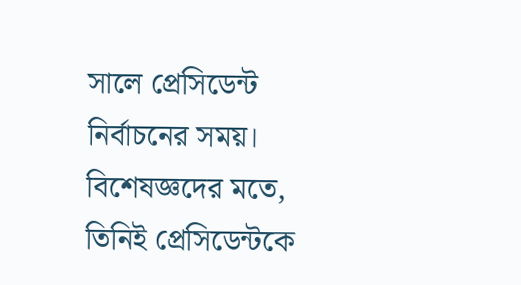সালে প্রেসিডেন্ট নির্বাচনের সময়। বিশেষজ্ঞদের মতে, তিনিই প্রেসিডেন্টকে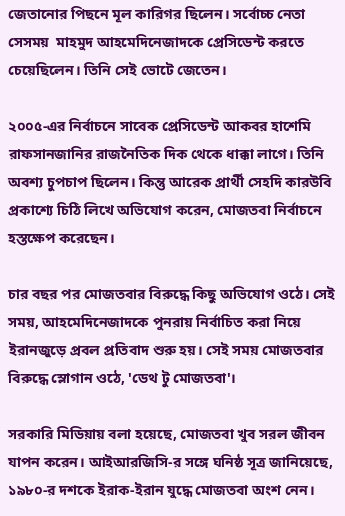জেতানোর পিছনে মূল কারিগর ছিলেন। সর্বোচ্চ নেতা সেসময়  মাহমুদ আহমেদিনেজাদকে প্রেসিডেন্ট করতে চেয়েছিলেন। তিনি সেই ভোটে জেতেন।

২০০৫-এর নির্বাচনে সাবেক প্রেসিডেন্ট আকবর হাশেমি রাফসানজানির রাজনৈতিক দিক থেকে ধাক্কা লাগে। তিনি অবশ্য চুপচাপ ছিলেন। কিন্তু আরেক প্রার্থী সেহদি কারউবি প্রকাশ্যে চিঠি লিখে অভিযোগ করেন, মোজতবা নির্বাচনে হস্তক্ষেপ করেছেন।

চার বছর পর মোজতবার বিরুদ্ধে কিছু অভিযোগ ওঠে। সেই সময়, আহমেদিনেজাদকে পুনরায় নির্বাচিত করা নিয়ে ইরানজুড়ে প্রবল প্রতিবাদ শুরু হয়। সেই সময় মোজতবার বিরুদ্ধে স্লোগান ওঠে, 'ডেথ টু মোজতবা'।

সরকারি মিডিয়ায় বলা হয়েছে, মোজতবা খুব সরল জীবন যাপন করেন। আইআরজিসি-র সঙ্গে ঘনিষ্ঠ সূত্র জানিয়েছে, ১৯৮০-র দশকে ইরাক-ইরান যুদ্ধে মোজতবা অংশ নেন।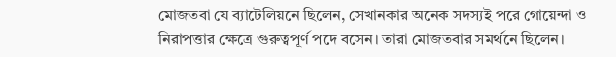মোজতবা যে ব্যাটেলিয়নে ছিলেন, সেখানকার অনেক সদস্যই পরে গোয়েন্দা ও নিরাপত্তার ক্ষেত্রে গুরুত্বপূর্ণ পদে বসেন। তারা মোজতবার সমর্থনে ছিলেন।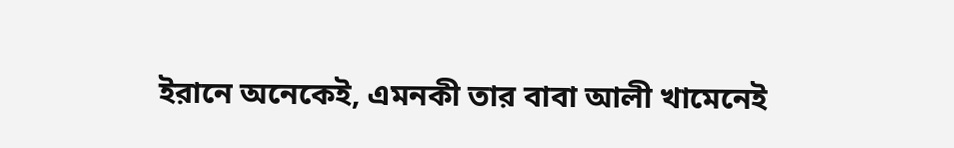ইরানে অনেকেই, এমনকী তার বাবা আলী খামেনেই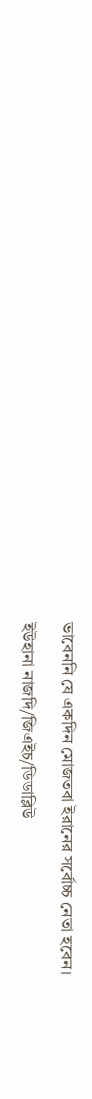ভাবেননি যে একদিন মোজতবা ইরানের সর্বোচ্চ নেতা হবেন।

ইউহানা নাজদি/জিএইচ/ডিডাব্লিউ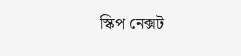স্কিপ নেক্সট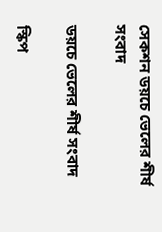সেকশন ডয়চে ভেলের শীর্ষ সংবাদ

ডয়চে ভেলের শীর্ষ সংবাদ

স্কিপ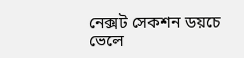নেক্সট সেকশন ডয়চে ভেলে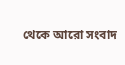থেকে আরো সংবাদ